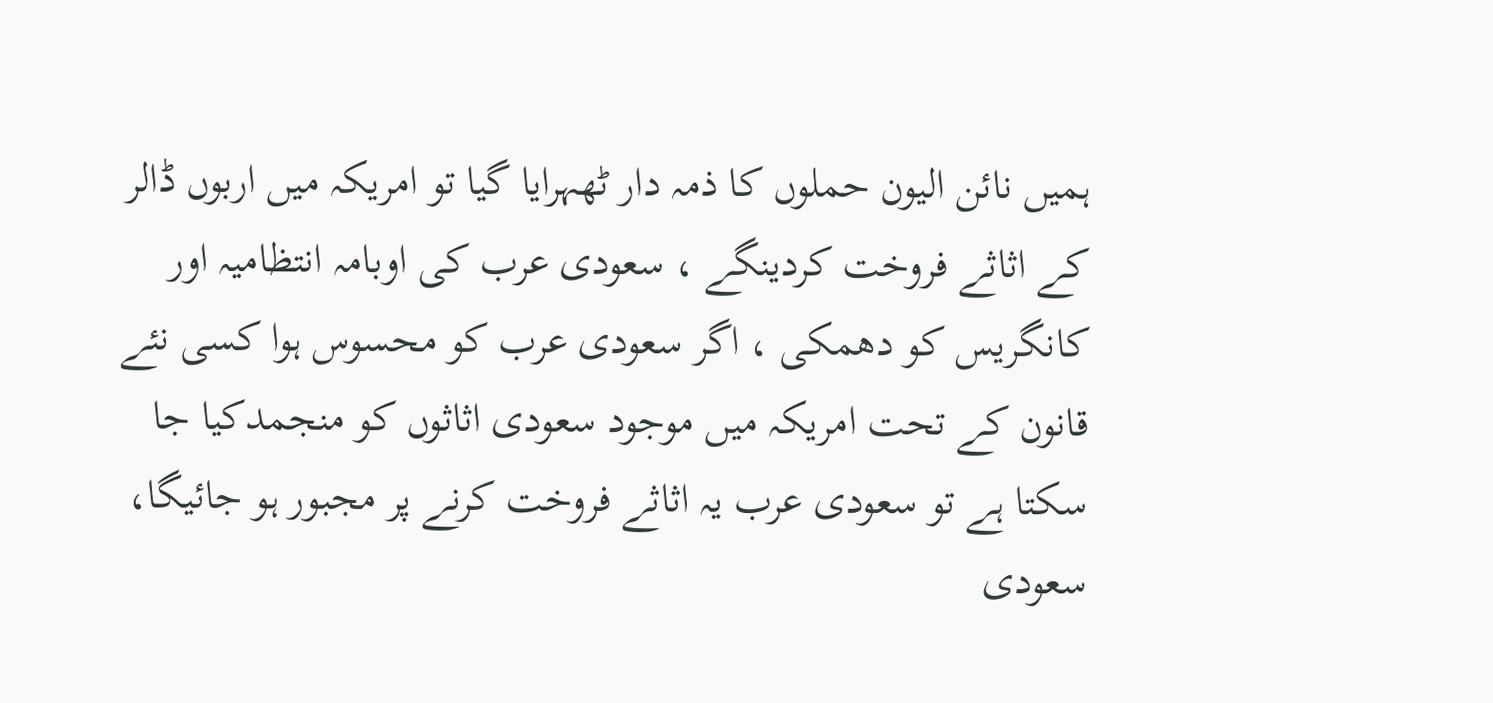ہمیں نائن الیون حملوں کا ذمہ دار ٹھہرایا گیا تو امریکہ میں اربوں ڈالر کے اثاثے فروخت کردینگے ، سعودی عرب کی اوبامہ انتظامیہ اور کانگریس کو دھمکی ، اگر سعودی عرب کو محسوس ہوا کسی نئے قانون کے تحت امریکہ میں موجود سعودی اثاثوں کو منجمدکیا جا سکتا ہے تو سعودی عرب یہ اثاثے فروخت کرنے پر مجبور ہو جائیگا، سعودی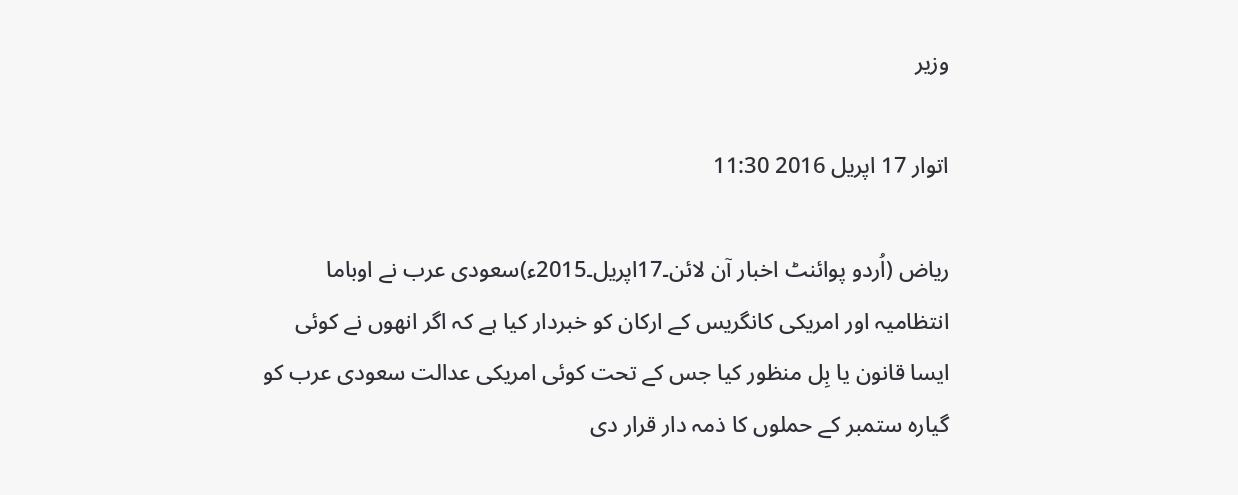وزیر

اتوار 17 اپریل 2016 11:30

ریاض (اُردو پوائنٹ اخبار آن لائن۔17اپریل۔2015ء)سعودی عرب نے اوباما انتظامیہ اور امریکی کانگریس کے ارکان کو خبردار کیا ہے کہ اگر انھوں نے کوئی ایسا قانون یا بِل منظور کیا جس کے تحت کوئی امریکی عدالت سعودی عرب کو گیارہ ستمبر کے حملوں کا ذمہ دار قرار دی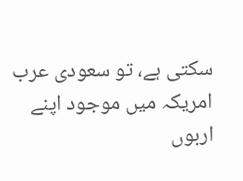سکتی ہے، تو سعودی عرب امریکہ میں موجود اپنے اربوں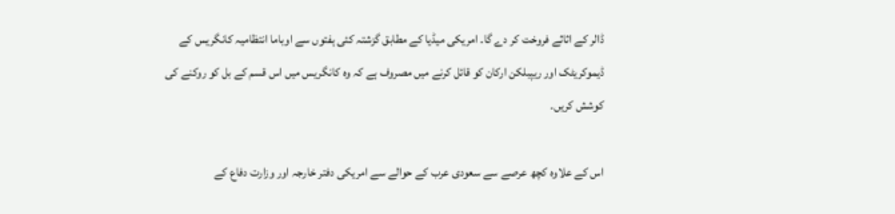ڈالر کے اثاثے فروخت کر دے گا۔ امریکی میڈیا کے مطابق گزشتہ کئی ہفتوں سے اوباما انتظامیہ کانگریس کے ڈیموکریٹک اور ریپبلکن ارکان کو قائل کرنے میں مصروف ہے کہ وہ کانگریس میں اس قسم کے بل کو روکنے کی کوشش کریں۔

اس کے علاوہ کچھ عرصے سے سعودی عرب کے حوالے سے امریکی دفتر خارجہ اور وزارت دفاع کے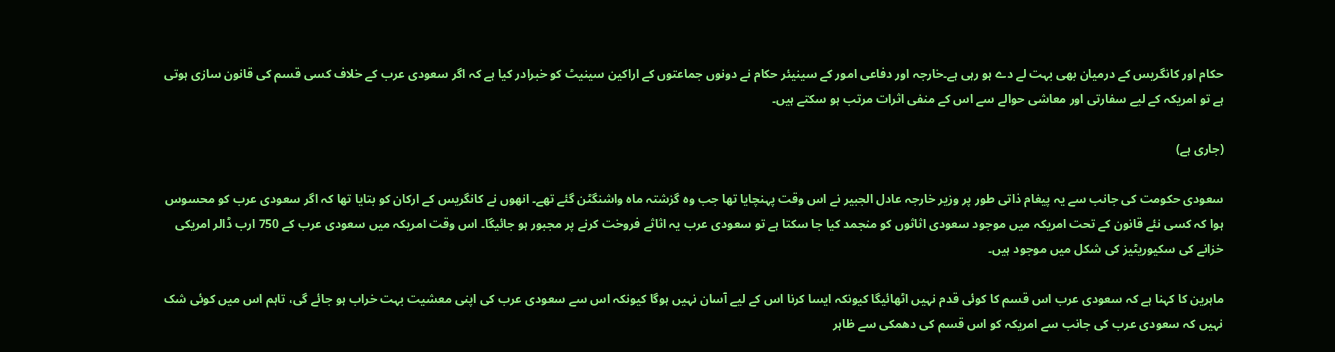حکام اور کانگریس کے درمیان بھی بہت لے دے ہو رہی ہے۔خارجہ اور دفاعی امور کے سینیئر حکام نے دونوں جماعتوں کے اراکین سینیٹ کو خبرادر کیا ہے کہ اگر سعودی عرب کے خلاف کسی قسم کی قانون سازی ہوتی ہے تو امریکہ کے لیے سفارتی اور معاشی حوالے سے اس کے منفی اثرات مرتب ہو سکتے ہیں۔

(جاری ہے)

سعودی حکومت کی جانب سے یہ پیغام ذاتی طور پر وزیر خارجہ عادل الجبیر نے اس وقت پہنچایا تھا جب وہ گزشتہ ماہ واشنگٹن گئے تھے۔ انھوں نے کانگریس کے ارکان کو بتایا تھا کہ اگر سعودی عرب کو محسوس ہوا کہ کسی نئے قانون کے تحت امریکہ میں موجود سعودی اثاثوں کو منجمد کیا جا سکتا ہے تو سعودی عرب یہ اثاثے فروخت کرنے پر مجبور ہو جائیگا۔ اس وقت امریکہ میں سعودی عرب کے 750 ارب ڈالر امریکی خزانے کی سکیوریٹیز کی شکل میں موجود ہیں۔

ماہرین کا کہنا ہے کہ سعودی عرب اس قسم کا کوئی قدم نہیں اٹھائیگا کیونکہ ایسا کرنا اس کے لیے آسان نہیں ہوگا کیونکہ اس سے سعودی عرب کی اپنی معشیت بہت خراب ہو جائے گی، تاہم اس میں کوئی شک نہیں کہ سعودی عرب کی جانب سے امریکہ کو اس قسم کی دھمکی سے ظاہر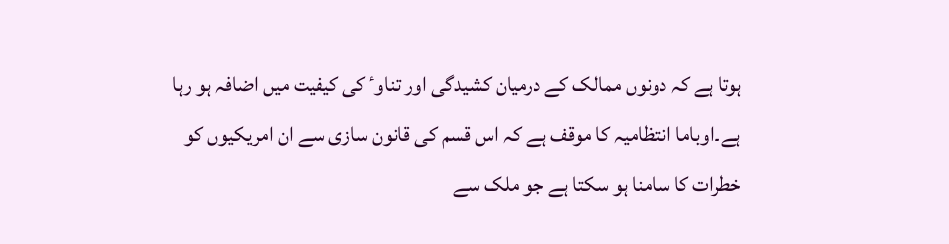ہوتا ہے کہ دونوں ممالک کے درمیان کشیدگی اور تناوٴ کی کیفیت میں اضافہ ہو رہا ہے۔اوباما انتظامیہ کا موقف ہے کہ اس قسم کی قانون سازی سے ان امریکیوں کو خطرات کا سامنا ہو سکتا ہے جو ملک سے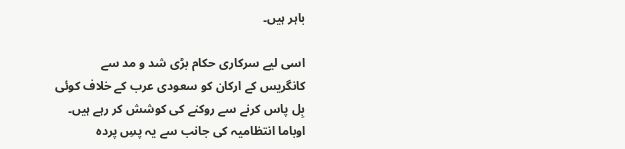باہر ہیں۔

اسی لیے سرکاری حکام بڑی شد و مد سے کانگریس کے ارکان کو سعودی عرب کے خلاف کوئی بِل پاس کرنے سے روکنے کی کوشش کر رہے ہیں۔ اوباما انتظامیہ کی جانب سے یہ پسِ پردہ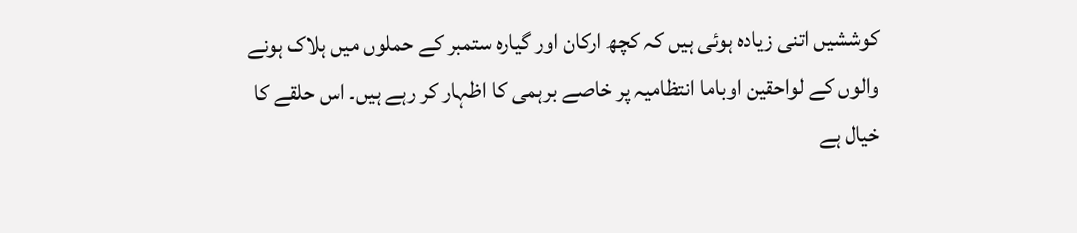کوششیں اتنی زیادہ ہوئی ہیں کہ کچھ ارکان اور گیارہ ستمبر کے حملوں میں ہلاک ہونے والوں کے لواحقین اوباما انتظامیہ پر خاصے برہمی کا اظہار کر رہے ہیں۔ اس حلقے کا خیال ہے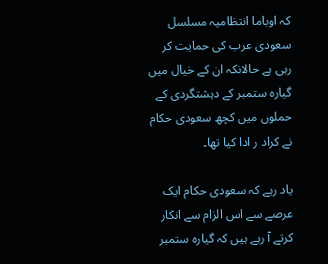کہ اوباما انتظامیہ مسلسل سعودی عرب کی حمایت کر رہی ہے حالانکہ ان کے خیال میں گیارہ ستمبر کے دہشتگردی کے حملوں میں کچھ سعودی حکام نے کراد ر ادا کیا تھا۔

یاد رہے کہ سعودی حکام ایک عرصے سے اس الزام سے انکار کرتے آ رہے ہیں کہ گیارہ ستمبر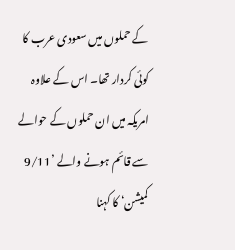کے حملوں میں سعودی عرب کا کوئی کردار تھا۔ اس کے علاوہ امریکہ میں ان حملوں کے حوالے سے قائم ہونے والے ’9/11 کمیشن‘ کا کہنا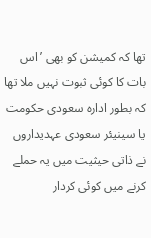تھا کہ کمیشن کو بھی ’اس بات کا کوئی ثبوت نہیں ملا تھا کہ بطور ادارہ سعودی حکومت یا سینیئر سعودی عہدیداروں نے ذاتی حیثیت میں یہ حملے کرنے میں کوئی کردار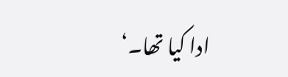ادا کیا تھا۔‘